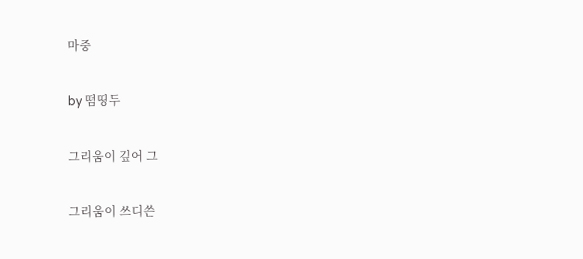마중

by 떰띵두

그리움이 깊어 그

그리움이 쓰디쓴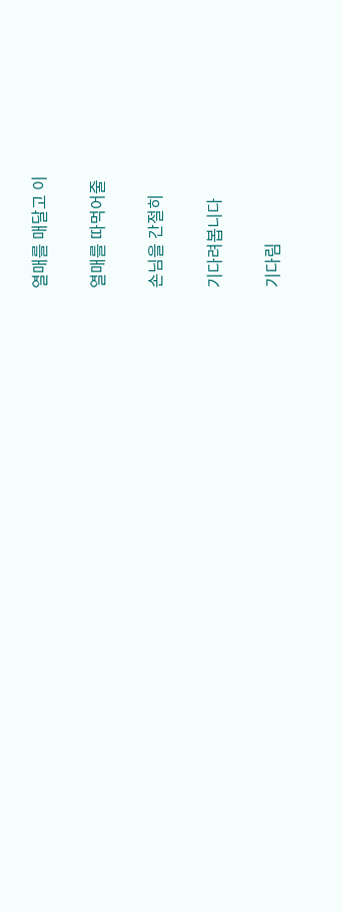열매를 매달고 이

열매를 따먹어줄

손님을 간절히

기다려봅니다

기다림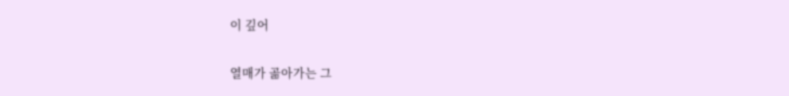이 깊어

열매가 곪아가는 그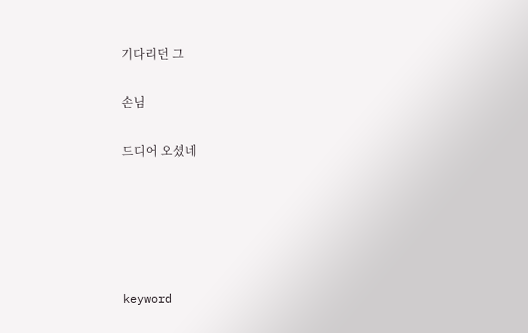기다리던 그

손님

드디어 오셨네





keyword